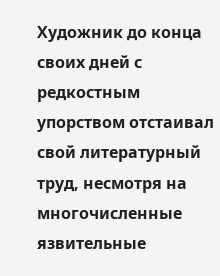Художник до конца своих дней с редкостным упорством отстаивал свой литературный труд, несмотря на многочисленные язвительные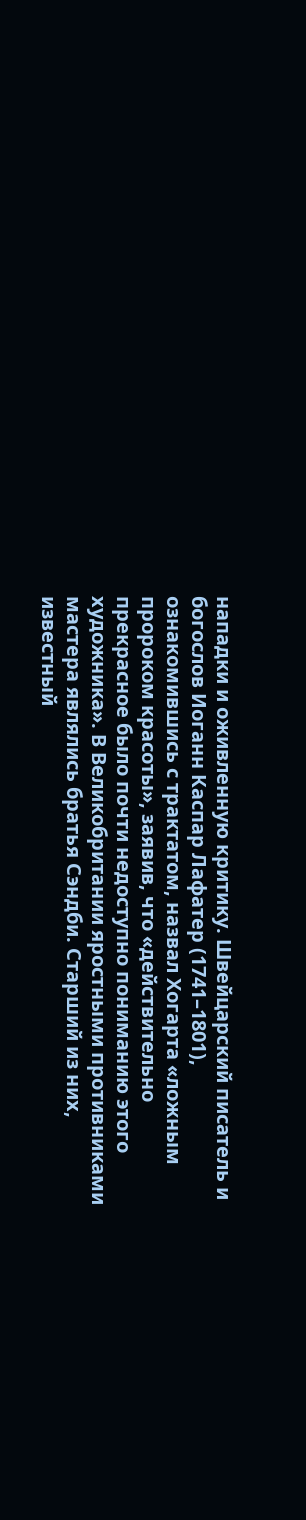нападки и оживленную критику. Швейцарский писатель и богослов Иоганн Каспар Лафатер (1741–1801), ознакомившись с трактатом, назвал Хогарта «ложным пророком красоты», заявив, что «действительно прекрасное было почти недоступно пониманию этого художника». В Великобритании яростными противниками мастера являлись братья Сэндби. Старший из них, известный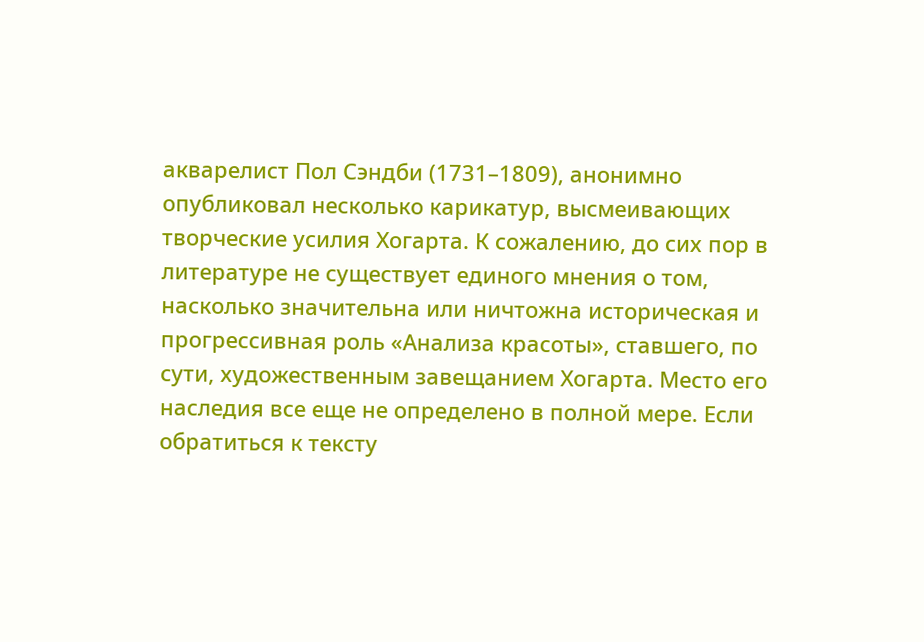акварелист Пол Сэндби (1731–1809), анонимно опубликовал несколько карикатур, высмеивающих творческие усилия Хогарта. К сожалению, до сих пор в литературе не существует единого мнения о том, насколько значительна или ничтожна историческая и прогрессивная роль «Анализа красоты», ставшего, по сути, художественным завещанием Хогарта. Место его наследия все еще не определено в полной мере. Если обратиться к тексту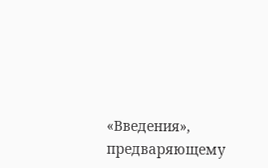«Введения», предваряющему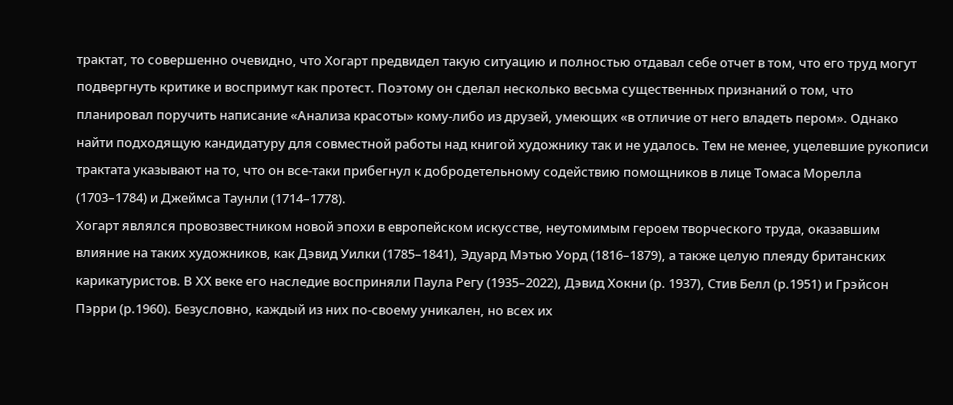трактат, то совершенно очевидно, что Хогарт предвидел такую ситуацию и полностью отдавал себе отчет в том, что его труд могут подвергнуть критике и воспримут как протест. Поэтому он сделал несколько весьма существенных признаний о том, что планировал поручить написание «Анализа красоты» кому-либо из друзей, умеющих «в отличие от него владеть пером». Однако найти подходящую кандидатуру для совместной работы над книгой художнику так и не удалось. Тем не менее, уцелевшие рукописи трактата указывают на то, что он все-таки прибегнул к добродетельному содействию помощников в лице Томаса Морелла (1703–1784) и Джеймса Таунли (1714–1778).
Хогарт являлся провозвестником новой эпохи в европейском искусстве, неутомимым героем творческого труда, оказавшим влияние на таких художников, как Дэвид Уилки (1785–1841), Эдуард Мэтью Уорд (1816–1879), а также целую плеяду британских карикатуристов. В ХХ веке его наследие восприняли Паула Регу (1935–2022), Дэвид Хокни (р. 1937), Стив Белл (р.1951) и Грэйсон Пэрри (р.1960). Безусловно, каждый из них по-своему уникален, но всех их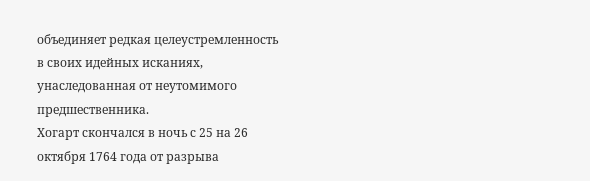объединяет редкая целеустремленность в своих идейных исканиях, унаследованная от неутомимого предшественника.
Хогарт скончался в ночь с 25 на 26 октября 1764 года от разрыва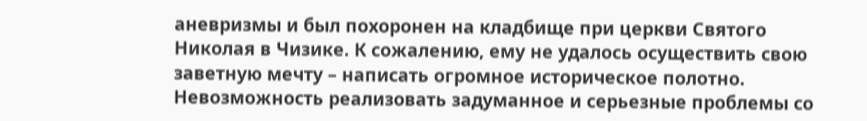аневризмы и был похоронен на кладбище при церкви Святого Николая в Чизике. К сожалению, ему не удалось осуществить свою заветную мечту – написать огромное историческое полотно. Невозможность реализовать задуманное и серьезные проблемы со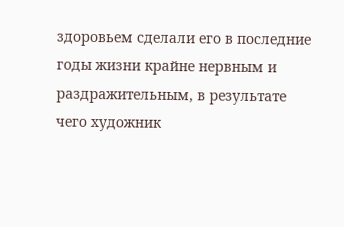здоровьем сделали его в последние годы жизни крайне нервным и раздражительным, в результате чего художник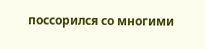поссорился со многими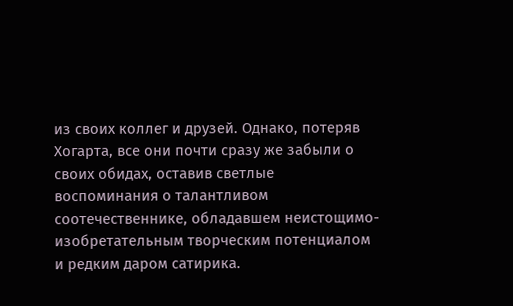из своих коллег и друзей. Однако, потеряв Хогарта, все они почти сразу же забыли о своих обидах, оставив светлые воспоминания о талантливом соотечественнике, обладавшем неистощимо-изобретательным творческим потенциалом и редким даром сатирика.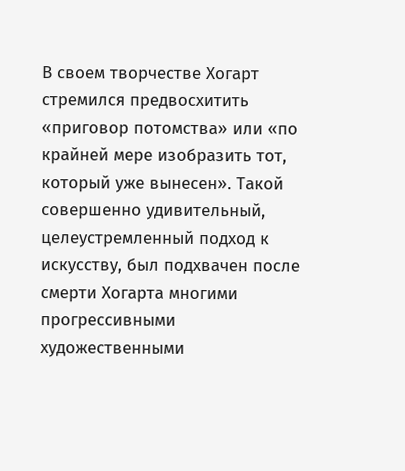В своем творчестве Хогарт стремился предвосхитить «приговор потомства» или «по крайней мере изобразить тот, который уже вынесен». Такой совершенно удивительный, целеустремленный подход к искусству, был подхвачен после смерти Хогарта многими прогрессивными художественными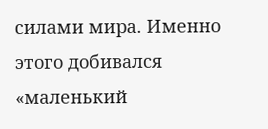силами мира. Именно этого добивался «маленький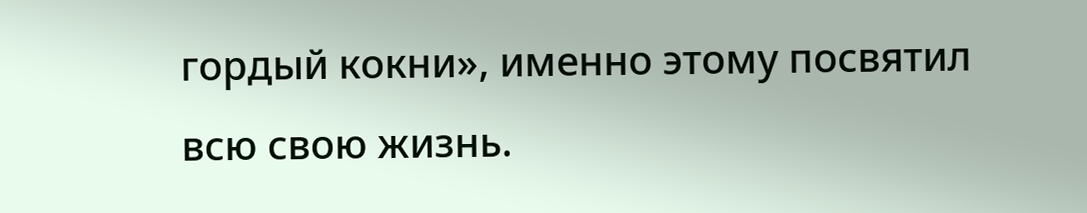гордый кокни», именно этому посвятил всю свою жизнь.